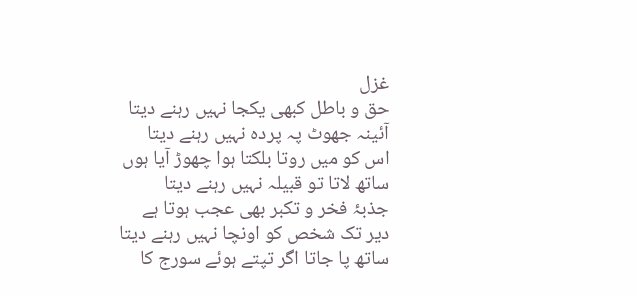غزل
حق و باطل کبھی یکجا نہیں رہنے دیتا
آئینہ جھوٹ پہ پردہ نہیں رہنے دیتا
اس کو میں روتا بلکتا ہوا چھوڑ آیا ہوں
ساتھ لاتا تو قبیلہ نہیں رہنے دیتا
جذبۂ فخر و تکبر بھی عجب ہوتا ہے
دیر تک شخص کو اونچا نہیں رہنے دیتا
ساتھ پا جاتا اگر تپتے ہوئے سورج کا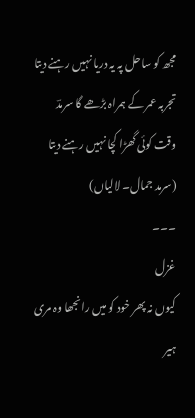مجھ کو ساحل پہ یہ دریا نہیں رہنے دیتا
تجربہ عمر کے ہمراہ بڑھے گا سرمدؔ
وقت کوئی گھڑا کچا نہیں رہنے دیتا
(سرمد جمال۔ لالیاں)
۔۔۔
غزل
کیوں نہ پھر خود کو میں رانجھا وہ مری ہیر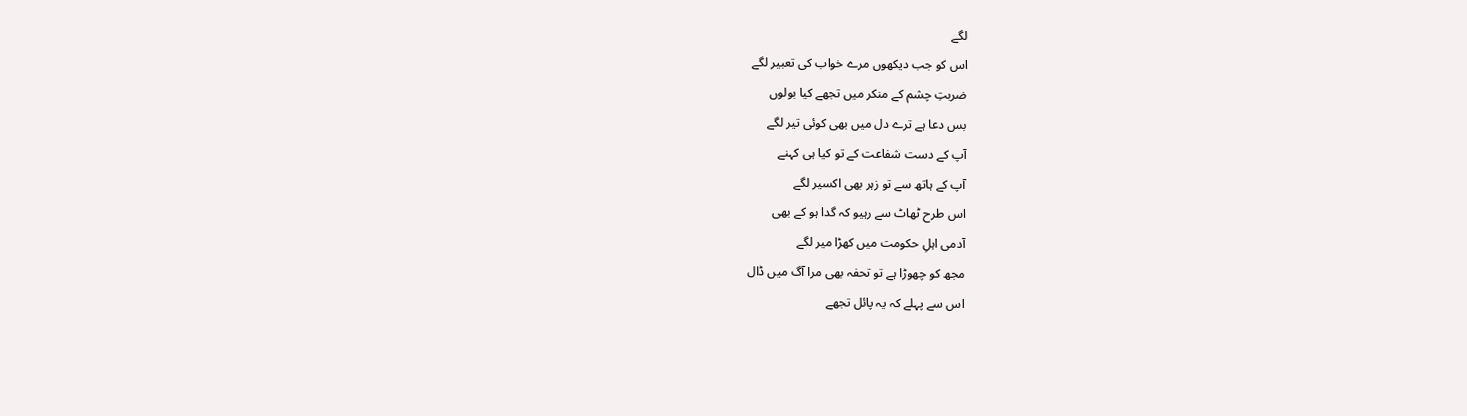لگے
اس کو جب دیکھوں مرے خواب کی تعبیر لگے
ضربتِ چشم کے منکر میں تجھے کیا بولوں
بس دعا ہے ترے دل میں بھی کوئی تیر لگے
آپ کے دست شفاعت کے تو کیا ہی کہنے
آپ کے ہاتھ سے تو زہر بھی اکسیر لگے
اس طرح ٹھاٹ سے رہیو کہ گدا ہو کے بھی
آدمی اہلِ حکومت میں کھڑا میر لگے
مجھ کو چھوڑا ہے تو تحفہ بھی مرا آگ میں ڈال
اس سے پہلے کہ یہ پائل تجھے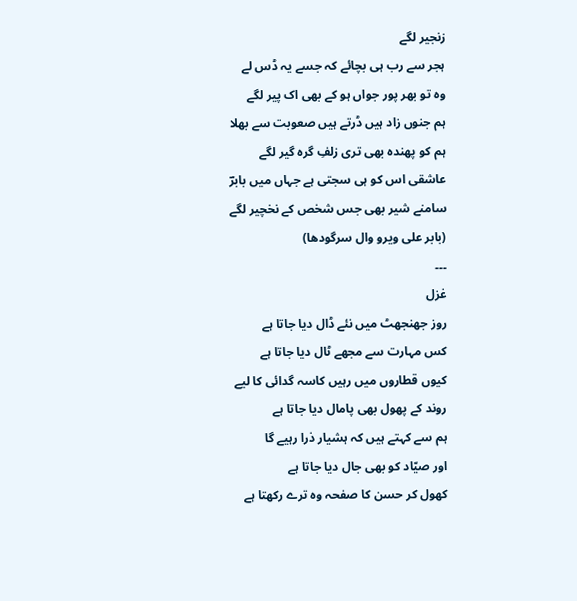زنجیر لگے
ہجر سے رب ہی بچائے کہ جسے یہ ڈس لے
وہ تو بھر پور جواں ہو کے بھی اک پیر لگے
ہم جنوں زاد ہیں ڈرتے ہیں صعوبت سے بھلا
ہم کو پھندہ بھی تری زلفِ گرہ گیر لگے
عاشقی اس کو ہی سجتی ہے جہاں میں بابرؔ
سامنے شیر بھی جس شخص کے نخچیر لگے
(بابر علی ویرو وال سرگودھا)
۔۔۔
غزل
روز جھنجھٹ میں نئے ڈال دیا جاتا ہے
کس مہارت سے مجھے ٹال دیا جاتا ہے
کیوں قطاروں میں رہیں کاسہ گدائی کا لیے
روند کے پھول بھی پامال دیا جاتا ہے
ہم سے کہتے ہیں کہ ہشیار ذرا رہیے گا
اور صیّاد کو بھی جال دیا جاتا ہے
کھول کر حسن کا صفحہ وہ ترے رکھتا ہے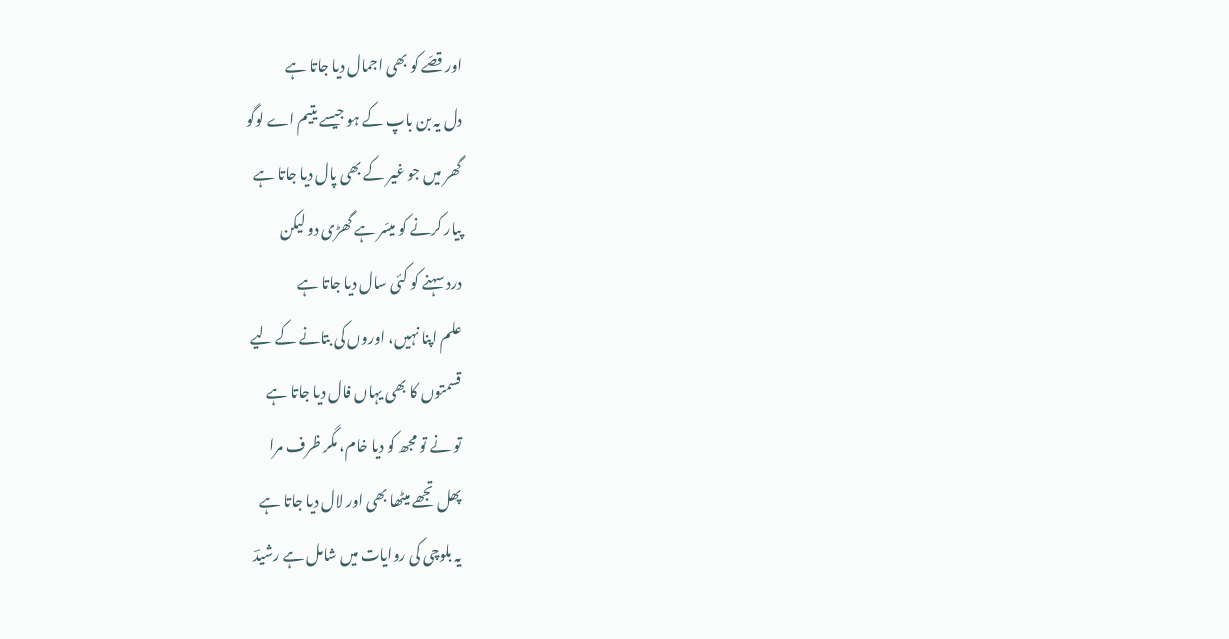اور قصّے کو بھی اجمال دیا جاتا ہے
دل یہ بن باپ کے ہو جیسے یتیم اے لوگو
گھر میں جو غیر کے بھی پال دیا جاتا ہے
پیار کرنے کو میسّر ہے گھڑی دو لیکن
درد سہنے کو کئی سال دیا جاتا ہے
علم اپنا نہیں، اوروں کی بتانے کے لیے
قسمتوں کا بھی یہاں فال دیا جاتا ہے
تو نے تو مجھ کو دیا خام، مگر ظرف مرا
پھل تجھے میٹھا بھی اور لال دیا جاتا ہے
یہ بلوچی کی روایات میں شامل ہے رشیدؔ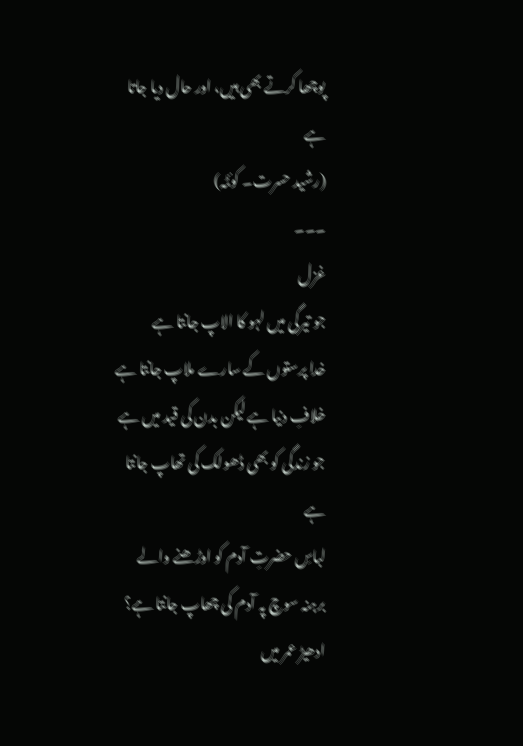پوچھا کرتے بھی ہیں، اور حال دیا جاتا ہے
(رشید حسرت۔ کوئٹہ)
۔۔۔
غزل
جو تیرگی میں لہو کا الاپ جانتا ہے
خدا پرستوں کے سارے ملاپ جانتا ہے
خلافِ دنیا ہے لیکن بدن کی قید میں ہے
جو زندگی کو بھی ڈھولک کی تھاپ جانتا ہے
لباسِ حضرتِ آدم کو اوڑھنے والے
برہنہ سوچ پہ آدم کی چھاپ جانتا ہے؟
ادھیڑ عمر میں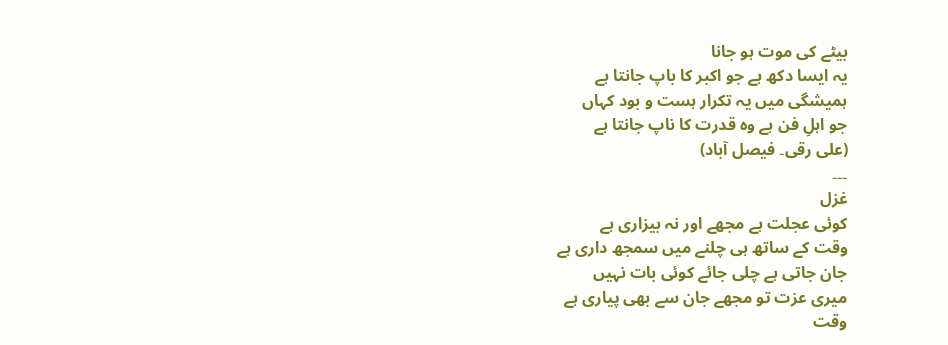بیٹے کی موت ہو جانا
یہ ایسا دکھ ہے جو اکبر کا باپ جانتا ہے
ہمیشگی میں یہ تکرار ہست و بود کہاں
جو اہلِ فن ہے وہ قدرت کا ناپ جانتا ہے
(علی رقی۔ فیصل آباد)
۔۔۔
غزل
کوئی عجلت ہے مجھے اور نہ بیزاری ہے
وقت کے ساتھ ہی چلنے میں سمجھ داری ہے
جان جاتی ہے چلی جائے کوئی بات نہیں
میری عزت تو مجھے جان سے بھی پیاری ہے
وقت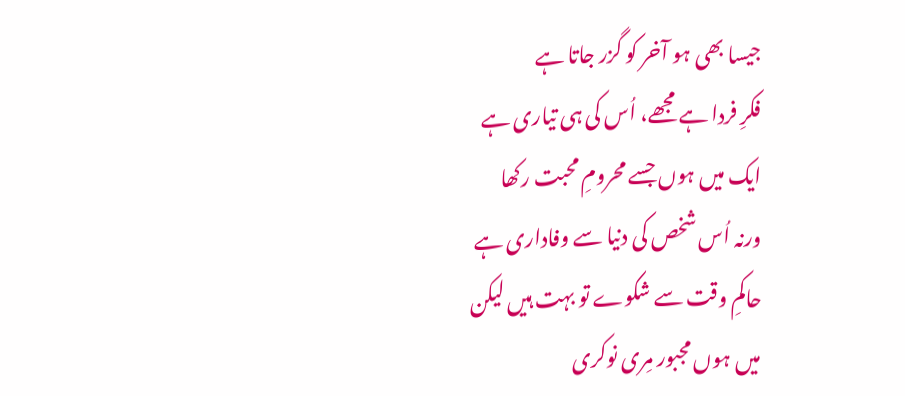جیسا بھی ہو آخر کو گزر جاتا ہے
فکرِ فردا ہے مجھے، اُس کی ہی تیاری ہے
ایک میں ہوں جسے محرومِ محبت رکھا
ورنہ اُس شخص کی دنیا سے وفاداری ہے
حاکمِ وقت سے شکوے تو بہت ہیں لیکن
میں ہوں مجبور مِری نوکری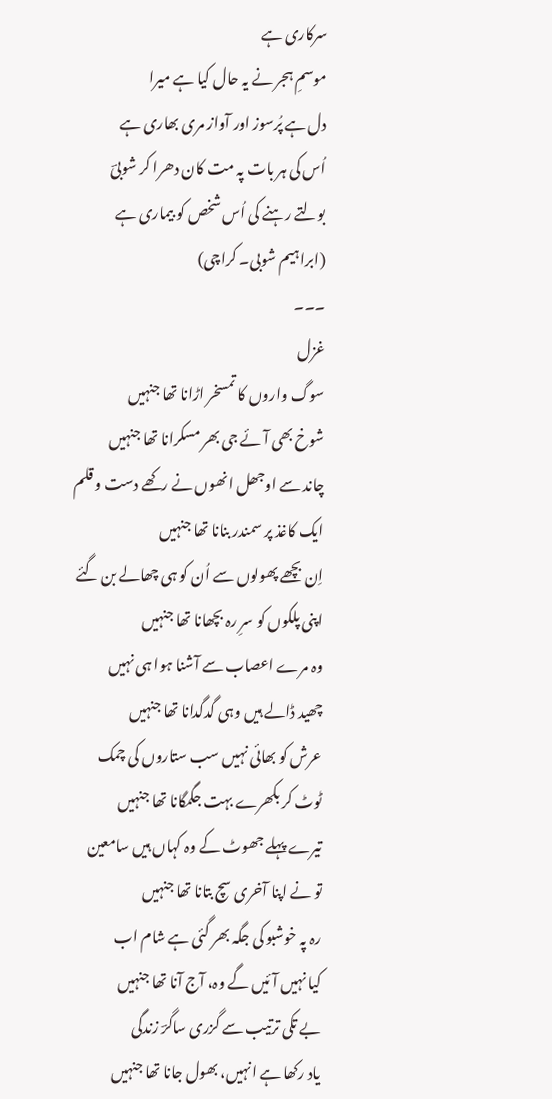سرکاری ہے
موسمِ ہجر نے یہ حال کیا ہے میرا
دل ہے پُرسوز اور آواز مری بھاری ہے
اُس کی ہر بات پہ مت کان دھرا کر شوبیؔ
بولتے رہنے کی اُس شخص کو بیماری ہے
(ابراہیم شوبی۔ کراچی)
۔۔۔
غزل
سوگ واروں کا تمسخر اڑانا تھا جنہیں
شوخ بھی آئے جی بھر مسکرانا تھا جنہیں
چاند سے اوجھل انھوں نے رکھے دست و قلم
ایک کاغذ پر سمندر بنانا تھا جنہیں
اِن بچھے پھولوں سے اُن کو ہی چھالے بن گئے
اپنی پلکوں کو سرِ رہ بچھانا تھا جنہیں
وہ مرے اعصاب سے آشنا ہوا ہی نہیں
چھید ڈالے ہیں وہی گدگدانا تھا جنہیں
عرش کو بھائی نہیں سب ستاروں کی چمک
ٹوٹ کر بکھرے بہت جگمگانا تھا جنہیں
تیرے پہلے جھوٹ کے وہ کہاں ہیں سامعین
تو نے اپنا آخری سچ بتانا تھا جنہیں
رہ پہ خوشبو کی جگہ بھر گئی ہے شام اب
کیا نہیں آئیں گے وہ، آج آنا تھا جنہیں
بے تکی ترتیب سے گزری ساگرؔ زندگی
یاد رکھا ہے انہیں، بھول جانا تھا جنہیں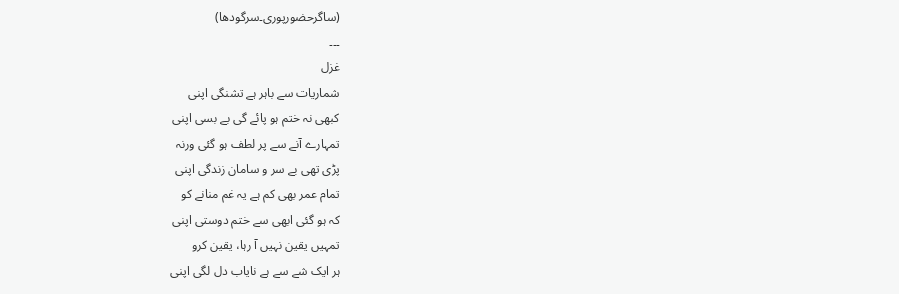(ساگرحضورپوری۔سرگودھا)
۔۔۔
غزل
شماریات سے باہر ہے تشنگی اپنی
کبھی نہ ختم ہو پائے گی بے بسی اپنی
تمہارے آنے سے پر لطف ہو گئی ورنہ
پڑی تھی بے سر و سامان زندگی اپنی
تمام عمر بھی کم ہے یہ غم منانے کو
کہ ہو گئی ابھی سے ختم دوستی اپنی
تمہیں یقین نہیں آ رہا، یقین کرو
ہر ایک شے سے ہے نایاب دل لگی اپنی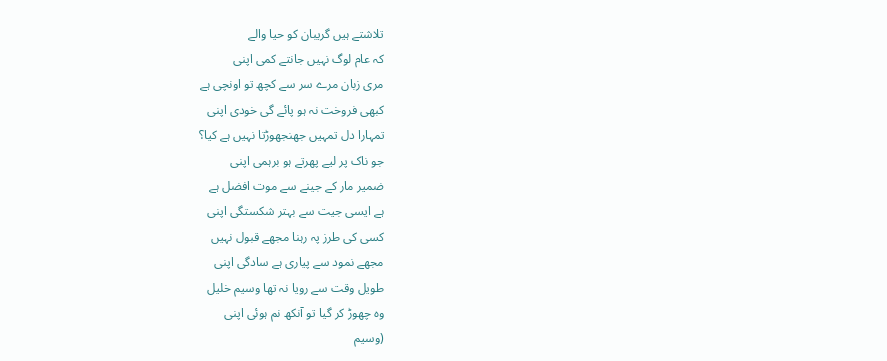تلاشتے ہیں گریبان کو حیا والے
کہ عام لوگ نہیں جانتے کمی اپنی
مری زبان مرے سر سے کچھ تو اونچی ہے
کبھی فروخت نہ ہو پائے گی خودی اپنی
تمہارا دل تمہیں جھنجھوڑتا نہیں ہے کیا؟
جو ناک پر لیے پھرتے ہو برہمی اپنی
ضمیر مار کے جینے سے موت افضل ہے
ہے ایسی جیت سے بہتر شکستگی اپنی
کسی کی طرز پہ رہنا مجھے قبول نہیں
مجھے نمود سے پیاری ہے سادگی اپنی
طویل وقت سے رویا نہ تھا وسیم خلیل
وہ چھوڑ کر گیا تو آنکھ نم ہوئی اپنی
(وسیم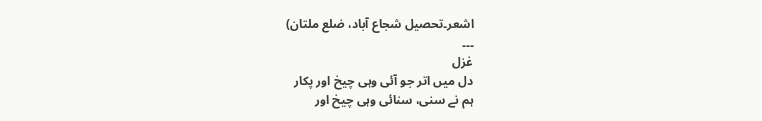اشعر۔تحصیل شجاع آباد، ضلع ملتان)
۔۔۔
غزل
دل میں اتر جو آئی وہی چیخ اور پکار
ہم نے سنی، سنائی وہی چیخ اور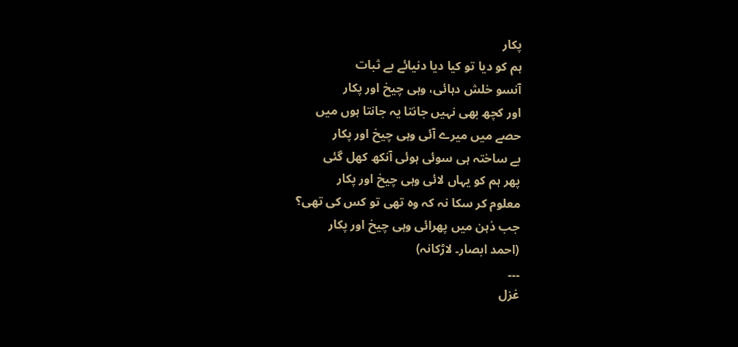پکار
ہم کو دیا تو کیا دیا دنیائے بے ثبات
آنسو خلش دہائی، وہی چیخ اور پکار
اور کچھ بھی نہیں جانتا یہ جانتا ہوں میں
حصے میں میرے آئی وہی چیخ اور پکار
بے ساختہ ہی سوئی ہوئی آنکھ کھل گئی
پھر ہم کو یہاں لائی وہی چیخ اور پکار
معلوم کر سکا نہ کہ وہ تھی تو کس کی تھی؟
جب ذہن میں پھرائی وہی چیخ اور پکار
(احمد ابصار۔ لاڑکانہ)
۔۔۔
غزل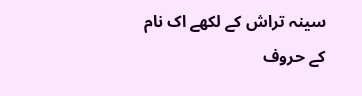سینہ تراش کے لکھے اک نام کے حروف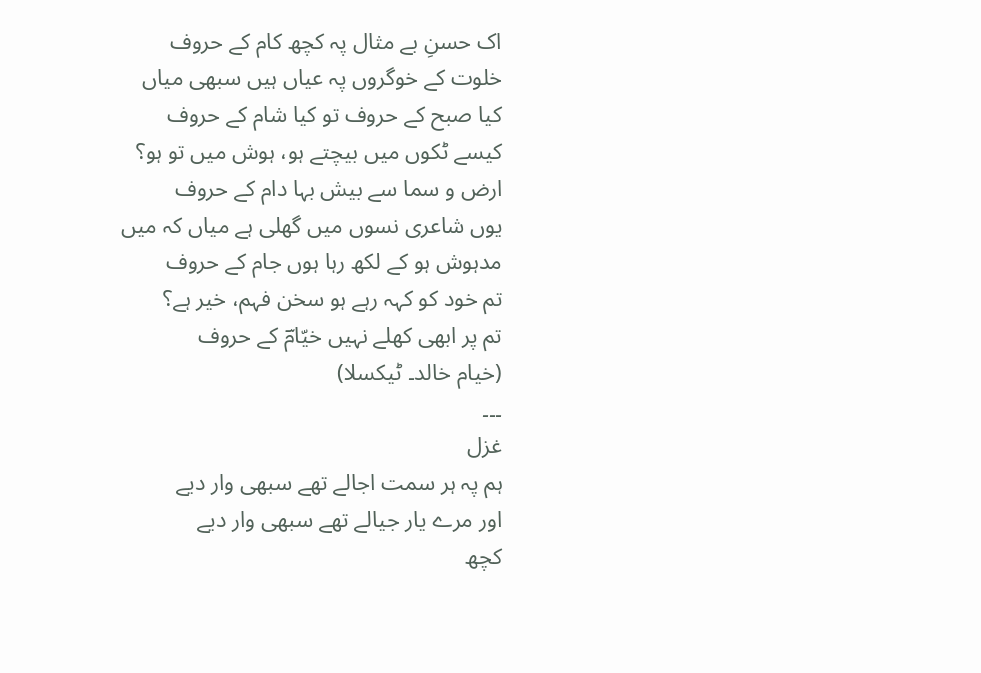اک حسنِ بے مثال پہ کچھ کام کے حروف
خلوت کے خوگروں پہ عیاں ہیں سبھی میاں
کیا صبح کے حروف تو کیا شام کے حروف
کیسے ٹکوں میں بیچتے ہو، ہوش میں تو ہو؟
ارض و سما سے بیش بہا دام کے حروف
یوں شاعری نسوں میں گھلی ہے میاں کہ میں
مدہوش ہو کے لکھ رہا ہوں جام کے حروف
تم خود کو کہہ رہے ہو سخن فہم، خیر ہے؟
تم پر ابھی کھلے نہیں خیّامؔ کے حروف
(خیام خالد۔ ٹیکسلا)
۔۔۔
غزل
ہم پہ ہر سمت اجالے تھے سبھی وار دیے
اور مرے یار جیالے تھے سبھی وار دیے
کچھ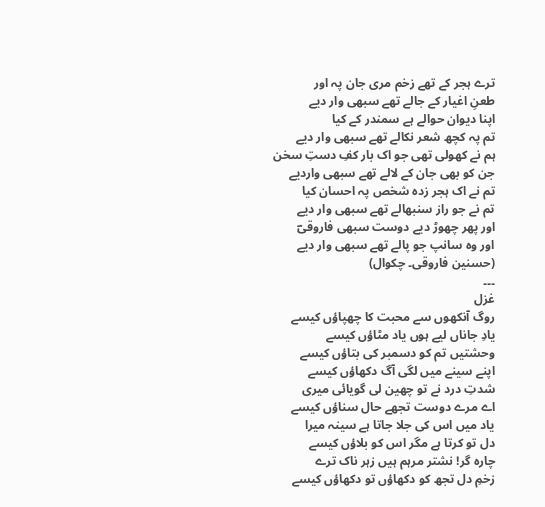ترے ہجر کے تھے زخم مری جان پہ اور
طعنِ اغیار کے جالے تھے سبھی وار دیے
اپنا دیوان حوالے ہے سمندر کے کیا
تم پہ کچھ شعر نکالے تھے سبھی وار دیے
ہم نے کھولی تھی جو اک بار کفِ دستِ سخن
جن کو بھی جان کے لالے تھے سبھی واردیے
تم نے اک ہجر زدہ شخص پہ احسان کیا
تم نے جو راز سنبھالے تھے سبھی وار دیے
اور پھر چھوڑ دیے دوست سبھی فاروقیؔ
اور وہ سانپ جو پالے تھے سبھی وار دیے
(حسنین فاروقی۔ چکوال)
۔۔۔
غزل
روگ آنکھوں سے محبت کا چھپاؤں کیسے
یادِ جاناں لیے ہوں یاد مٹاؤں کیسے
وحشتیں تم کو دسمبر کی بتاؤں کیسے
اپنے سینے میں لگی آگ دکھاؤں کیسے
شدتِ درد نے تو چھین لی گویائی میری
اے مرے دوست تجھے حال سناؤں کیسے
یاد میں اس کی جلا جاتا ہے سینہ میرا
دل تو کرتا ہے مگر اس کو بلاؤں کیسے
چارہ گر! نشتر مرہم ہیں زہر ناک ترے
زخمِ دل تجھ کو دکھاؤں تو دکھاؤں کیسے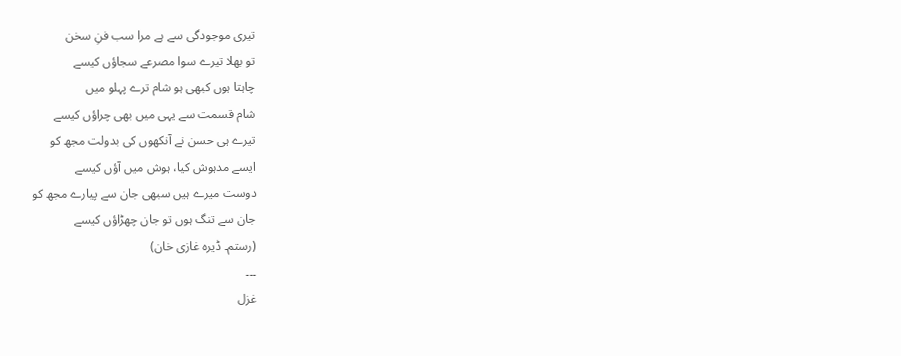تیری موجودگی سے ہے مرا سب فنِ سخن
تو بھلا تیرے سوا مصرعے سجاؤں کیسے
چاہتا ہوں کبھی ہو شام ترے پہلو میں
شام قسمت سے یہی میں بھی چراؤں کیسے
تیرے ہی حسن نے آنکھوں کی بدولت مجھ کو
ایسے مدہوش کیا، ہوش میں آؤں کیسے
دوست میرے ہیں سبھی جان سے پیارے مجھ کو
جان سے تنگ ہوں تو جان چھڑاؤں کیسے
(رستم۔ ڈیرہ غازی خان)
۔۔۔
غزل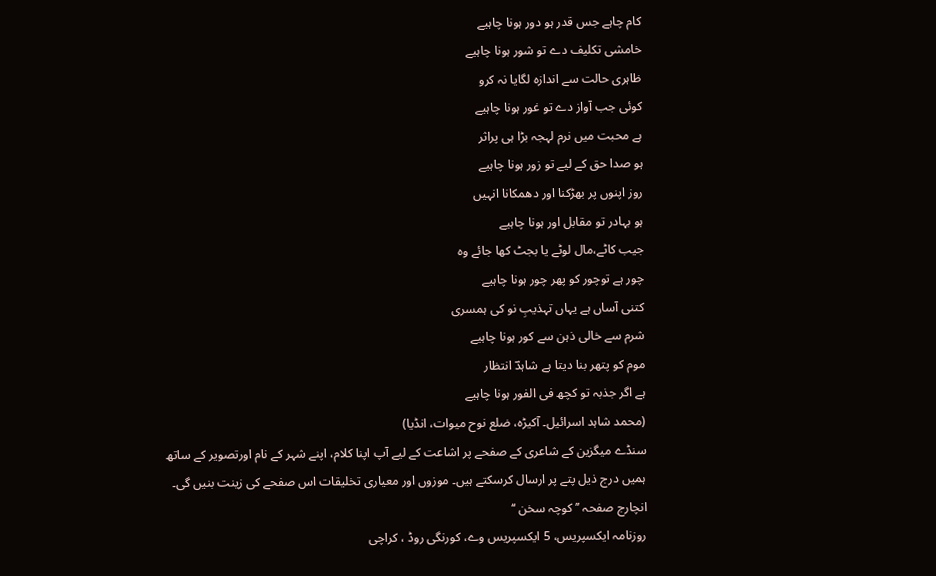کام چاہے جس قدر ہو دور ہونا چاہیے
خامشی تکلیف دے تو شور ہونا چاہیے
ظاہری حالت سے اندازہ لگایا نہ کرو
کوئی جب آواز دے تو غور ہونا چاہیے
ہے محبت میں نرم لہجہ بڑا ہی پراثر
ہو صدا حق کے لیے تو زور ہونا چاہیے
روز اپنوں پر بھڑکنا اور دھمکانا انہیں
ہو بہادر تو مقابل اور ہونا چاہیے
جیب کاٹے،مال لوٹے یا بجٹ کھا جائے وہ
چور ہے توچور کو پھر چور ہونا چاہیے
کتنی آساں ہے یہاں تہذیبِ نو کی ہمسری
شرم سے خالی ذہن سے کور ہونا چاہیے
موم کو پتھر بنا دیتا ہے شاہدؔ انتظار
ہے اگر جذبہ تو کچھ فی الفور ہونا چاہیے
(محمد شاہد اسرائیل۔ آکیڑہ، ضلع نوح میوات، انڈیا)
سنڈے میگزین کے شاعری کے صفحے پر اشاعت کے لیے آپ اپنا کلام، اپنے شہر کے نام اورتصویر کے ساتھ ہمیں درج ذیل پتے پر ارسال کرسکتے ہیں۔ موزوں اور معیاری تخلیقات اس صفحے کی زینت بنیں گی۔
انچارج صفحہ ’’کوچہ سخن ‘‘
روزنامہ ایکسپریس، 5 ایکسپریس وے، کورنگی روڈ ، کراچی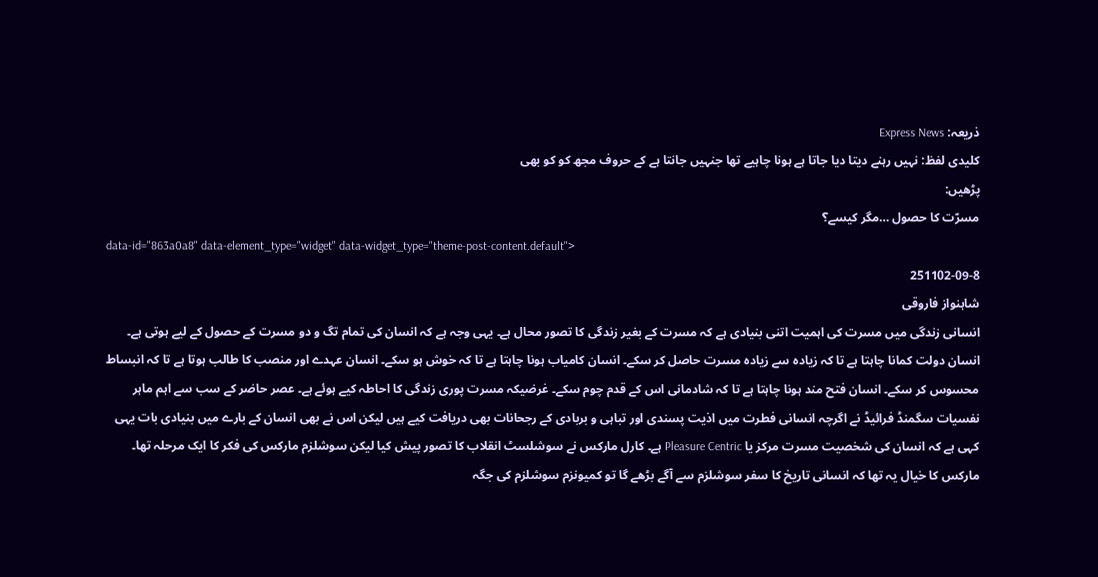ذریعہ: Express News
کلیدی لفظ: نہیں رہنے دیتا دیا جاتا ہے ہونا چاہیے تھا جنہیں جانتا ہے کے حروف مجھ کو کو بھی
پڑھیں:
مسرّت کا حصول …مگر کیسے؟
data-id="863a0a8" data-element_type="widget" data-widget_type="theme-post-content.default">
251102-09-8
شاہنواز فاروقی
انسانی زندگی میں مسرت کی اہمیت اتنی بنیادی ہے کہ مسرت کے بغیر زندگی کا تصور محال ہے۔ یہی وجہ ہے کہ انسان کی تمام تگ و دو مسرت کے حصول کے لیے ہوتی ہے۔ انسان دولت کمانا چاہتا ہے تا کہ زیادہ سے زیادہ مسرت حاصل کر سکے۔ انسان کامیاب ہونا چاہتا ہے تا کہ خوش ہو سکے۔ انسان عہدے اور منصب کا طالب ہوتا ہے تا کہ انبساط محسوس کر سکے۔ انسان فتح مند ہونا چاہتا ہے تا کہ شادمانی اس کے قدم چوم سکے۔ غرضیکہ مسرت پوری زندگی کا احاطہ کیے ہوئے ہے۔ عصر حاضر کے سب سے اہم ماہر نفسیات سگمنڈ فرائیڈ نے اگرچہ انسانی فطرت میں اذیت پسندی اور تباہی و بربادی کے رجحانات بھی دریافت کیے ہیں لیکن اس نے بھی انسان کے بارے میں بنیادی بات یہی کہی ہے کہ انسان کی شخصیت مسرت مرکز یا Pleasure Centric ہے۔ کارل مارکس نے سوشلسٹ انقلاب کا تصور پیش کیا لیکن سوشلزم مارکس کی فکر کا ایک مرحلہ تھا۔ مارکس کا خیال یہ تھا کہ انسانی تاریخ کا سفر سوشلزم سے آگے بڑھے گا تو کمیونزم سوشلزم کی جگہ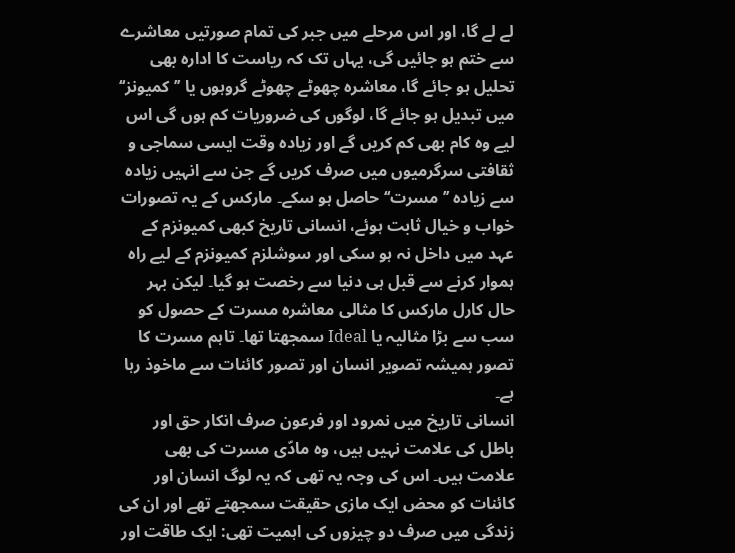لے لے گا، اور اس مرحلے میں جبر کی تمام صورتیں معاشرے سے ختم ہو جائیں گی، یہاں تک کہ ریاست کا ادارہ بھی تحلیل ہو جائے گا، معاشرہ چھوٹے چھوٹے گروہوں یا ’’کمیونز‘‘ میں تبدیل ہو جائے گا، لوگوں کی ضروریات کم ہوں گی اس لیے وہ کام بھی کم کریں گے اور زیادہ وقت ایسی سماجی و ثقافتی سرگرمیوں میں صرف کریں گے جن سے انہیں زیادہ سے زیادہ ’’مسرت‘‘ حاصل ہو سکے۔ مارکس کے یہ تصورات خواب و خیال ثابت ہوئے، انسانی تاریخ کبھی کمیونزم کے عہد میں داخل نہ ہو سکی اور سوشلزم کمیونزم کے لیے راہ ہموار کرنے سے قبل ہی دنیا سے رخصت ہو گیا۔ لیکن بہر حال کارل مارکس کا مثالی معاشرہ مسرت کے حصول کو سب سے بڑا مثالیہ یا Ideal سمجھتا تھا۔ تاہم مسرت کا تصور ہمیشہ تصویر انسان اور تصور کائنات سے ماخوذ رہا ہے۔
انسانی تاریخ میں نمرود اور فرعون صرف انکار حق اور باطل کی علامت نہیں ہیں، وہ مادّی مسرت کی بھی علامت ہیں۔ اس کی وجہ یہ تھی کہ یہ لوگ انسان اور کائنات کو محض ایک مازی حقیقت سمجھتے تھے اور ان کی زندگی میں صرف دو چیزوں کی اہمیت تھی: ایک طاقت اور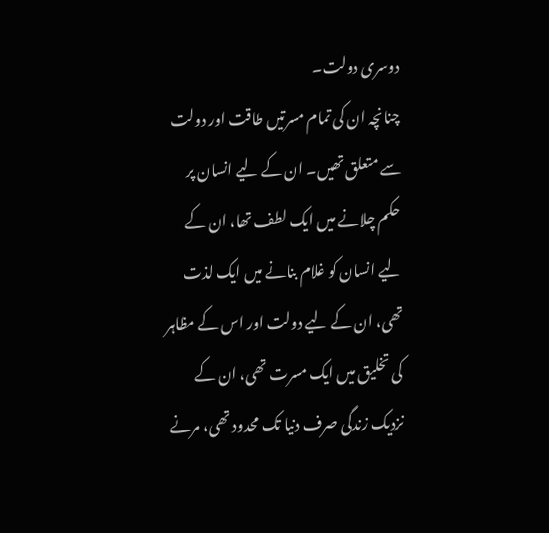دوسری دولت۔
چنانچہ ان کی تمام مسرتیں طاقت اور دولت سے متعلق تھیں۔ ان کے لیے انسان پر حکم چلانے میں ایک لطف تھا، ان کے لیے انسان کو غلام بنانے میں ایک لذت تھی، ان کے لیے دولت اور اس کے مظاہر کی تخلیق میں ایک مسرت تھی، ان کے نزدیک زندگی صرف دنیا تک محدود تھی، مرنے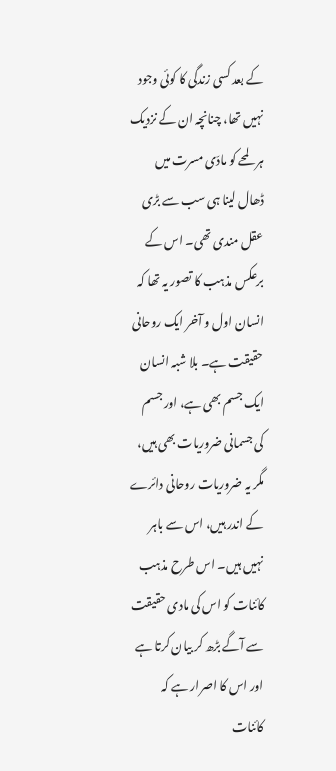کے بعد کسی زندگی کا کوئی وجود نہیں تھا، چنانچہ ان کے نزدیک ہر لمحے کو مادّی مسرت میں ڈھال لینا ہی سب سے بڑی عقل مندی تھی۔ اس کے برعکس مذہب کا تصور یہ تھا کہ انسان اول و آخر ایک روحانی حقیقت ہے۔ بلا شبہ انسان ایک جسم بھی ہے، اور جسم کی جسمانی ضروریات بھی ہیں، مگر یہ ضروریات روحانی دائرے کے اندر ہیں، اس سے باہر نہیں ہیں۔ اس طرح مذہب کائنات کو اس کی مادی حقیقت سے آگے بڑھ کر بیان کرتا ہے اور اس کا اصرار ہے کہ کائنات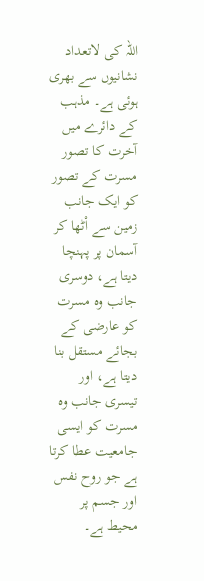اللہ کی لاتعداد نشانیوں سے بھری ہوئی ہے۔ مذہب کے دائرے میں آخرت کا تصور مسرت کے تصور کو ایک جانب زمین سے اْٹھا کر آسمان پر پہنچا دیتا ہے، دوسری جانب وہ مسرت کو عارضی کے بجائے مستقل بنا دیتا ہے، اور تیسری جانب وہ مسرت کو ایسی جامعیت عطا کرتا ہے جو روح نفس اور جسم پر محیط ہے۔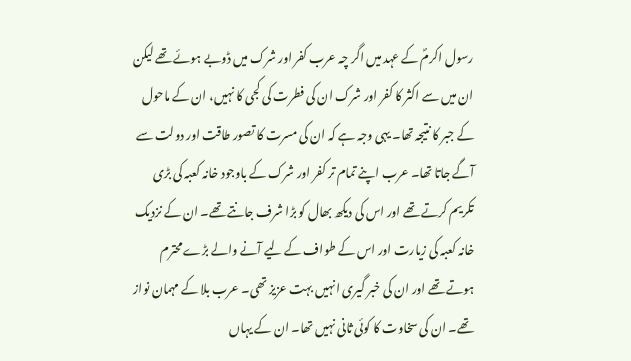رسول اکرمؐ کے عہد میں اگر چہ عرب کفر اور شرک میں ڈوبے ہوئے تھے لیکن ان میں سے اکثر کا کفر اور شرک ان کی فطرت کی کجی کا نہیں، ان کے ماحول کے جبر کا نتیجہ تھا۔ یہی وجہ ہے کہ ان کی مسرت کا تصور طاقت اور دولت سے آگے جاتا تھا۔ عرب اپنے تمام تر کفر اور شرک کے باوجود خانہ کعبہ کی بڑی تکریم کرتے تھے اور اس کی دیکھ بھال کو بڑا شرف جانتے تھے۔ ان کے نزدیک خانہ کعبہ کی زیارت اور اس کے طواف کے لیے آنے والے بڑے محترم ہوتے تھے اور ان کی خبر گیری انہیں بہت عزیز تھی۔ عرب بلا کے مہمان نواز تھے۔ ان کی سخاوت کا کوئی ثانی نہیں تھا۔ ان کے یہاں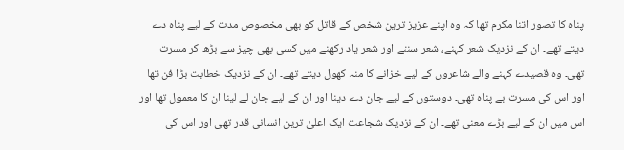پناہ کا تصور اتنا مکرم تھا کہ وہ اپنے عزیز ترین شخص کے قاتل کو بھی مخصوص مدت کے لیے پناہ دے دیتے تھے۔ ان کے نزدیک شعر کہنے، شعر سننے اور شعر یاد رکھنے میں کسی بھی چیز سے بڑھ کر مسرت تھی۔ وہ قصیدے کہنے والے شاعروں کے لیے خزانے کا منہ کھول دیتے تھے۔ ان کے نزدیک خطابت بڑا فن تھا اور اس کی مسرت بے پناہ تھی۔ دوستوں کے لیے جان دے دینا اور ان کے لیے جان لے لینا ان کا معمول تھا اور اس میں ان کے لیے بڑے معنی تھے۔ ان کے نزدیک شجاعت ایک اعلیٰ ترین انسانی قدر تھی اور اس کی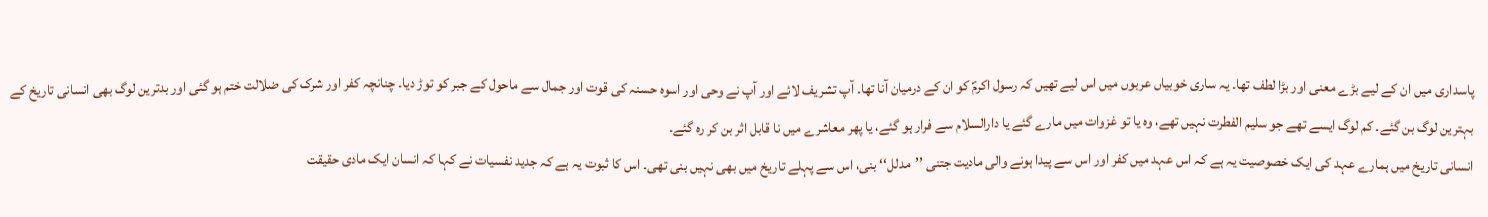پاسداری میں ان کے لیے بڑے معنی اور بڑا لطف تھا۔ یہ ساری خوبیاں عربوں میں اس لیے تھیں کہ رسول اکرمؐ کو ان کے درمیان آنا تھا۔ آپ تشریف لائے اور آپ نے وحی اور اسوہ حسنہ کی قوت اور جمال سے ماحول کے جبر کو توڑ دیا۔ چنانچہ کفر اور شرک کی ضلالت ختم ہو گئی اور بدترین لوگ بھی انسانی تاریخ کے بہترین لوگ بن گئے۔ کم لوگ ایسے تھے جو سلیم الفطرت نہیں تھے، وہ یا تو غزوات میں مارے گئے یا دارالسلام سے فرار ہو گئے، یا پھر معاشرے میں نا قابل اثر بن کر رہ گئے۔
انسانی تاریخ میں ہمارے عہد کی ایک خصوصیت یہ ہے کہ اس عہد میں کفر اور اس سے پیدا ہونے والی مادیت جتنی ’’مدلل‘‘ بنی، اس سے پہلے تاریخ میں بھی نہیں بنی تھی۔ اس کا ثبوت یہ ہے کہ جدید نفسیات نے کہا کہ انسان ایک مادی حقیقت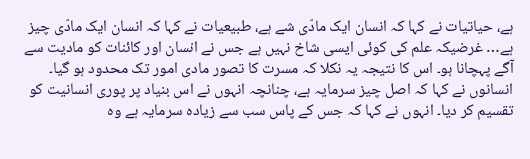ہے، حیاتیات نے کہا کہ انسان ایک مادّی شے ہے، طبیعیات نے کہا کہ انسان ایک مادّی چیز ہے… غرضیکہ علم کی کوئی ایسی شاخ نہیں ہے جس نے انسان اور کائنات کو مادیت سے آگے پہچانا ہو۔ اس کا نتیجہ یہ نکلا کہ مسرت کا تصور مادی امور تک محدود ہو گیا۔ انسانوں نے کہا کہ اصل چیز سرمایہ ہے، چنانچہ انہوں نے اس بنیاد پر پوری انسانیت کو تقسیم کر دیا۔ انہوں نے کہا کہ جس کے پاس سب سے زیادہ سرمایہ ہے وہ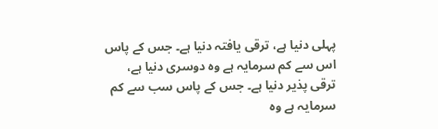پہلی دنیا ہے، ترقی یافتہ دنیا ہے۔ جس کے پاس اس سے کم سرمایہ ہے وہ دوسری دنیا ہے، ترقی پذیر دنیا ہے۔ جس کے پاس سب سے کم سرمایہ ہے وہ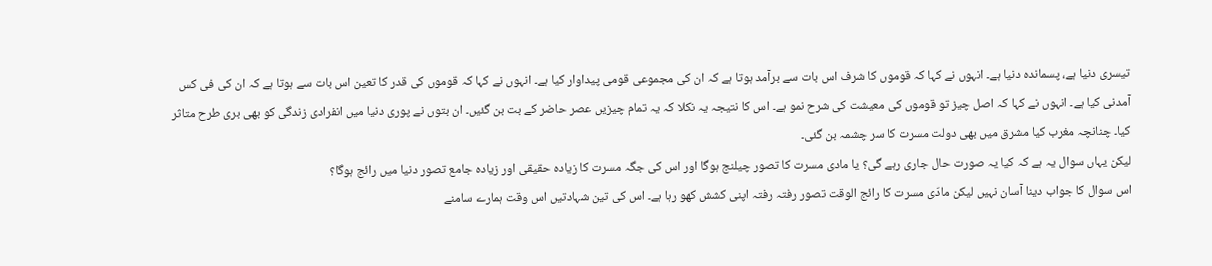تیسری دنیا ہے، پسماندہ دنیا ہے۔ انہوں نے کہا کہ قوموں کا شرف اس بات سے برآمد ہوتا ہے کہ ان کی مجموعی قومی پیداوار کیا ہے۔ انہوں نے کہا کہ قوموں کی قدر کا تعین اس بات سے ہوتا ہے کہ ان کی فی کس آمدنی کیا ہے۔ انہوں نے کہا کہ اصل چیز تو قوموں کی معیشت کی شرح نمو ہے۔ اس کا نتیجہ یہ نکلا کہ یہ تمام چیزیں عصر حاضر کے بت بن گئیں۔ ان بتوں نے پوری دنیا میں انفرادی زندگی کو بھی بری طرح متاثر کیا۔ چنانچہ مغرب کیا مشرق میں بھی دولت مسرت کا سر چشمہ بن گئی۔
لیکن یہاں سوال یہ ہے کہ کیا یہ صورت حال جاری رہے گی؟ یا مادی مسرت کا تصور چیلنج ہوگا اور اس کی جگہ مسرت کا زیادہ حقیقی اور زیادہ جامع تصور دنیا میں رائج ہوگا؟
اس سوال کا جواب دینا آسان نہیں لیکن مادّی مسرت کا رائج الوقت تصور رفتہ رفتہ اپنی کشش کھو رہا ہے۔ اس کی تین شہادتیں اس وقت ہمارے سامنے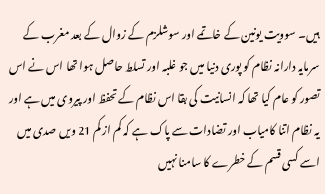ہیں۔ سوویت یونین کے خاتمے اور سوشلزم کے زوال کے بعد مغرب کے سرمایہ دارانہ نظام کو پوری دنیا میں جو غلبہ اور تسلط حاصل ہوا تھا اس نے اس تصور کو عام کیا تھا کہ انسانیت کی بقا اس نظام کے تحفظ اور پیروی میں ہے اور یہ نظام اتنا کامیاب اور تضادات سے پاک ہے کہ کم از کم 21 ویں صدی میں اسے کسی قسم کے خطرے کا سامنا نہیں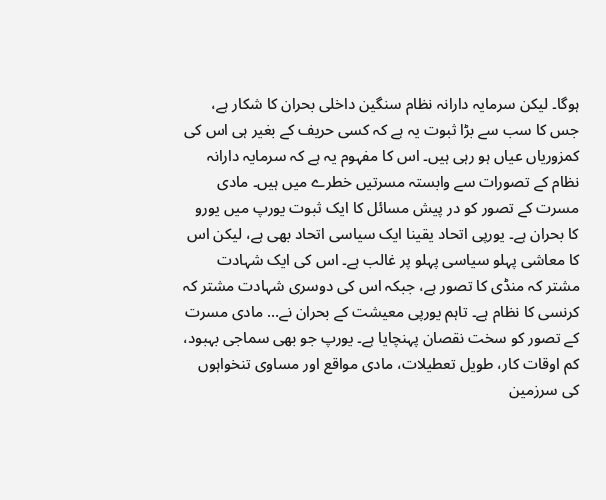ہوگا۔ لیکن سرمایہ دارانہ نظام سنگین داخلی بحران کا شکار ہے، جس کا سب سے بڑا ثبوت یہ ہے کہ کسی حریف کے بغیر ہی اس کی کمزوریاں عیاں ہو رہی ہیں۔ اس کا مفہوم یہ ہے کہ سرمایہ دارانہ نظام کے تصورات سے وابستہ مسرتیں خطرے میں ہیں۔ مادی مسرت کے تصور کو در پیش مسائل کا ایک ثبوت یورپ میں یورو کا بحران ہے۔ یورپی اتحاد یقینا ایک سیاسی اتحاد بھی ہے، لیکن اس کا معاشی پہلو سیاسی پہلو پر غالب ہے۔ اس کی ایک شہادت مشتر کہ منڈی کا تصور ہے، جبکہ اس کی دوسری شہادت مشتر کہ کرنسی کا نظام ہے۔ تاہم یورپی معیشت کے بحران نے… مادی مسرت کے تصور کو سخت نقصان پہنچایا ہے۔ یورپ جو بھی سماجی بہبود، کم اوقات کار، طویل تعطیلات، مادی مواقع اور مساوی تنخواہوں کی سرزمین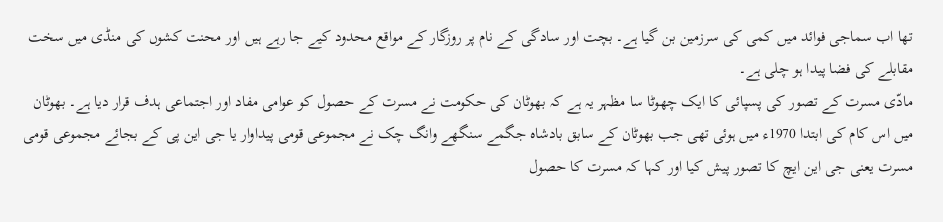تھا اب سماجی فوائد میں کمی کی سرزمین بن گیا ہے۔ بچت اور سادگی کے نام پر روزگار کے مواقع محدود کیے جا رہے ہیں اور محنت کشوں کی منڈی میں سخت مقابلے کی فضا پیدا ہو چلی ہے۔
مادّی مسرت کے تصور کی پسپائی کا ایک چھوٹا سا مظہر یہ ہے کہ بھوٹان کی حکومت نے مسرت کے حصول کو عوامی مفاد اور اجتماعی ہدف قرار دیا ہے۔ بھوٹان میں اس کام کی ابتدا 1970ء میں ہوئی تھی جب بھوٹان کے سابق بادشاہ جگمے سنگھے وانگ چک نے مجموعی قومی پیداوار یا جی این پی کے بجائے مجموعی قومی مسرت یعنی جی این ایچ کا تصور پیش کیا اور کہا کہ مسرت کا حصول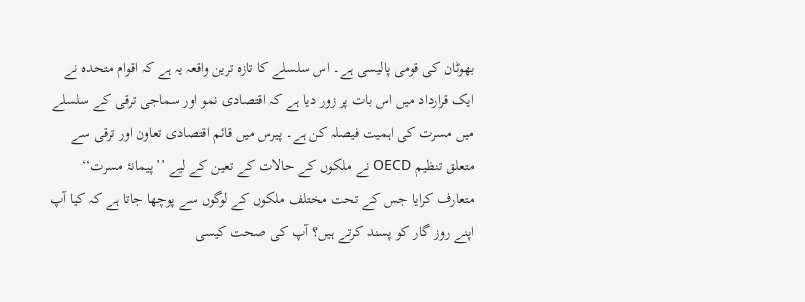بھوٹان کی قومی پالیسی ہے۔ اس سلسلے کا تازہ ترین واقعہ یہ ہے کہ اقوام متحدہ نے ایک قرارداد میں اس بات پر زور دیا ہے کہ اقتصادی نمو اور سماجی ترقی کے سلسلے میں مسرت کی اہمیت فیصلہ کن ہے۔ پیرس میں قائم اقتصادی تعاون اور ترقی سے متعلق تنظیم OECD نے ملکوں کے حالات کے تعین کے لیے ’’پیمانۂ مسرت‘‘ متعارف کرایا جس کے تحت مختلف ملکوں کے لوگوں سے پوچھا جاتا ہے کہ کیا آپ اپنے روز گار کو پسند کرتے ہیں؟ آپ کی صحت کیسی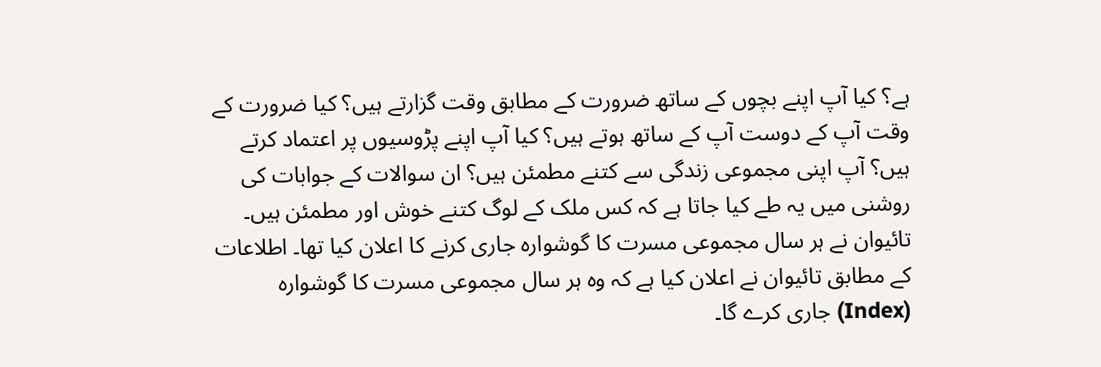ہے؟ کیا آپ اپنے بچوں کے ساتھ ضرورت کے مطابق وقت گزارتے ہیں؟ کیا ضرورت کے وقت آپ کے دوست آپ کے ساتھ ہوتے ہیں؟ کیا آپ اپنے پڑوسیوں پر اعتماد کرتے ہیں؟ آپ اپنی مجموعی زندگی سے کتنے مطمئن ہیں؟ ان سوالات کے جوابات کی روشنی میں یہ طے کیا جاتا ہے کہ کس ملک کے لوگ کتنے خوش اور مطمئن ہیں۔ تائیوان نے ہر سال مجموعی مسرت کا گوشوارہ جاری کرنے کا اعلان کیا تھا۔ اطلاعات کے مطابق تائیوان نے اعلان کیا ہے کہ وہ ہر سال مجموعی مسرت کا گوشوارہ (Index) جاری کرے گا۔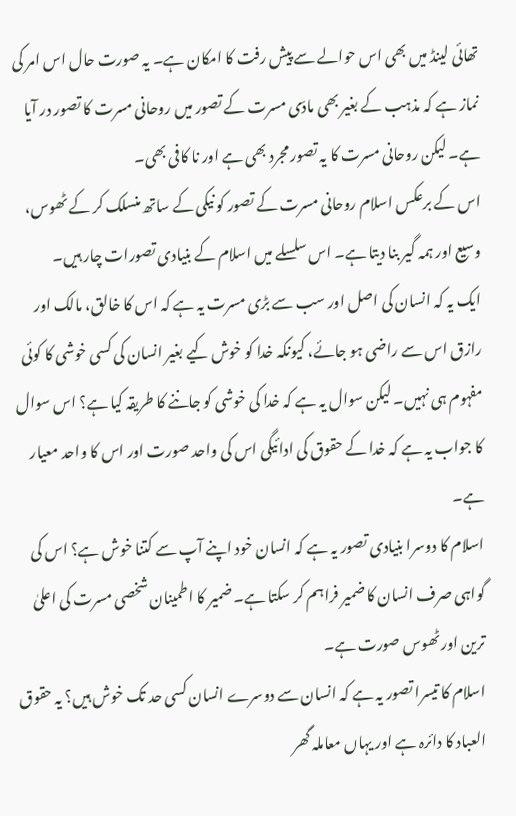تھائی لینڈ میں بھی اس حوالے سے پیش رفت کا امکان ہے۔ یہ صورت حال اس امر کی نماز ہے کہ مذہب کے بغیر بھی مادّی مسرت کے تصور میں روحانی مسرت کا تصور در آیا ہے۔ لیکن روحانی مسرت کا یہ تصور مجرد بھی ہے اور نا کافی بھی۔
اس کے برعکس اسلام روحانی مسرت کے تصور کو نیکی کے ساتھ منسلک کر کے ٹھوس، وسیع اور ہمہ گیر بنا دیتا ہے۔ اس سلسلے میں اسلام کے بنیادی تصورات چار ہیں۔
ایک یہ کہ انسان کی اصل اور سب سے بڑی مسرت یہ ہے کہ اس کا خالق، مالک اور رازق اس سے راضی ہو جائے، کیونکہ خدا کو خوش کیے بغیر انسان کی کسی خوشی کا کوئی مفہوم ہی نہیں۔ لیکن سوال یہ ہے کہ خدا کی خوشی کو جاننے کا طریقہ کیا ہے؟ اس سوال کا جواب یہ ہے کہ خدا کے حقوق کی ادائیگی اس کی واحد صورت اور اس کا واحد معیار ہے۔
اسلام کا دوسرا بنیادی تصور یہ ہے کہ انسان خود اپنے آپ سے کتنا خوش ہے؟ اس کی گواہی صرف انسان کا ضمیر فراہم کر سکتا ہے۔ ضمیر کا اطمینان شخصی مسرت کی اعلیٰ ترین اور ٹھوس صورت ہے۔
اسلام کا تیسرا تصور یہ ہے کہ انسان سے دوسرے انسان کسی حد تک خوش ہیں؟ یہ حقوق العباد کا دائرہ ہے اور یہاں معاملہ گھر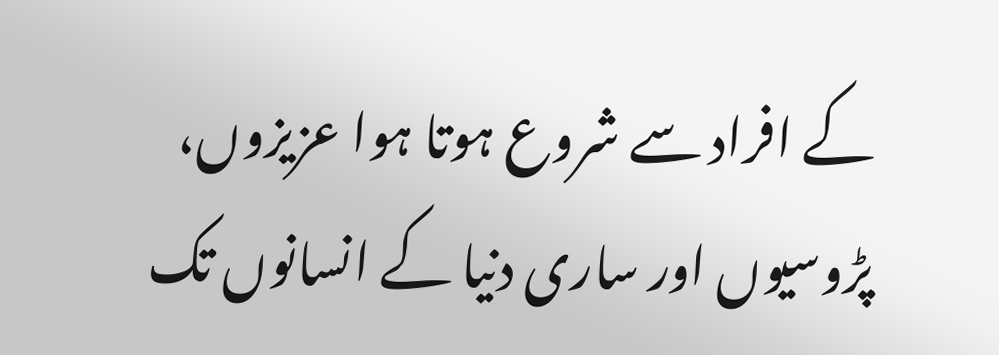کے افراد سے شروع ہوتا ہوا عزیزوں، پڑوسیوں اور ساری دنیا کے انسانوں تک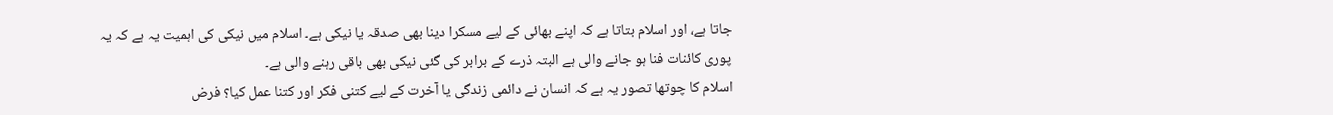جاتا ہے، اور اسلام بتاتا ہے کہ اپنے بھائی کے لیے مسکرا دینا بھی صدقہ یا نیکی ہے۔ اسلام میں نیکی کی اہمیت یہ ہے کہ یہ پوری کائنات فنا ہو جانے والی ہے البتہ ذرے کے برابر کی گئی نیکی بھی باقی رہنے والی ہے۔
اسلام کا چوتھا تصور یہ ہے کہ انسان نے دائمی زندگی یا آخرت کے لیے کتنی فکر اور کتنا عمل کیا؟ فرض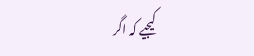کیجیے کہ اگر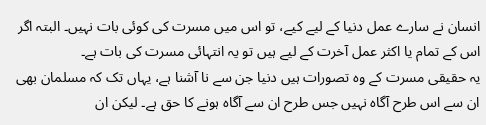انسان نے سارے عمل دنیا کے لیے کیے، تو اس میں مسرت کی کوئی بات نہیں۔ البتہ اگر اس کے تمام یا اکثر عمل آخرت کے لیے ہیں تو یہ انتہائی مسرت کی بات ہے۔
یہ حقیقی مسرت کے وہ تصورات ہیں دنیا جن سے نا آشنا ہے، یہاں تک کہ مسلمان بھی ان سے اس طرح آگاہ نہیں جس طرح ان سے آگاہ ہونے کا حق ہے۔ لیکن ان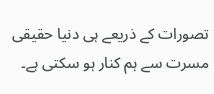تصورات کے ذریعے ہی دنیا حقیقی مسرت سے ہم کنار ہو سکتی ہے۔